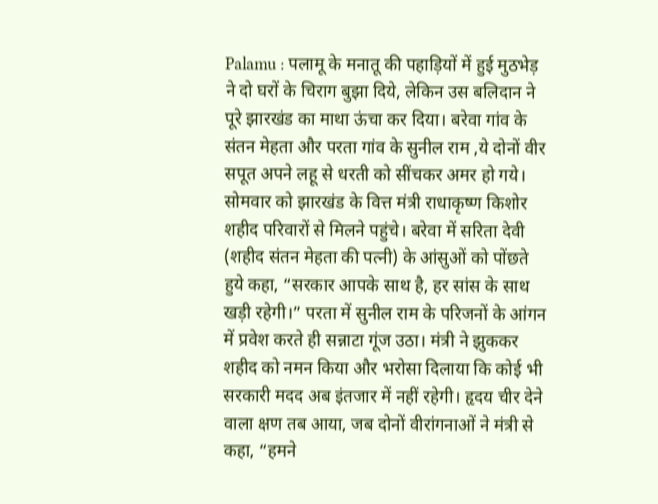Palamu : पलामू के मनातू की पहाड़ियों में हुई मुठभेड़ ने दो घरों के चिराग बुझा दिये, लेकिन उस बलिदान ने पूरे झारखंड का माथा ऊंचा कर दिया। बरेवा गांव के संतन मेहता और परता गांव के सुनील राम ,ये दोनों वीर सपूत अपने लहू से धरती को सींचकर अमर हो गये। सोमवार को झारखंड के वित्त मंत्री राधाकृष्ण किशोर शहीद परिवारों से मिलने पहुंचे। बरेवा में सरिता देवी (शहीद संतन मेहता की पत्नी) के आंसुओं को पोंछते हुये कहा, “सरकार आपके साथ है, हर सांस के साथ खड़ी रहेगी।” परता में सुनील राम के परिजनों के आंगन में प्रवेश करते ही सन्नाटा गूंज उठा। मंत्री ने झुककर शहीद को नमन किया और भरोसा दिलाया कि कोई भी सरकारी मदद अब इंतजार में नहीं रहेगी। हृदय चीर देने वाला क्षण तब आया, जब दोनों वीरांगनाओं ने मंत्री से कहा, “हमने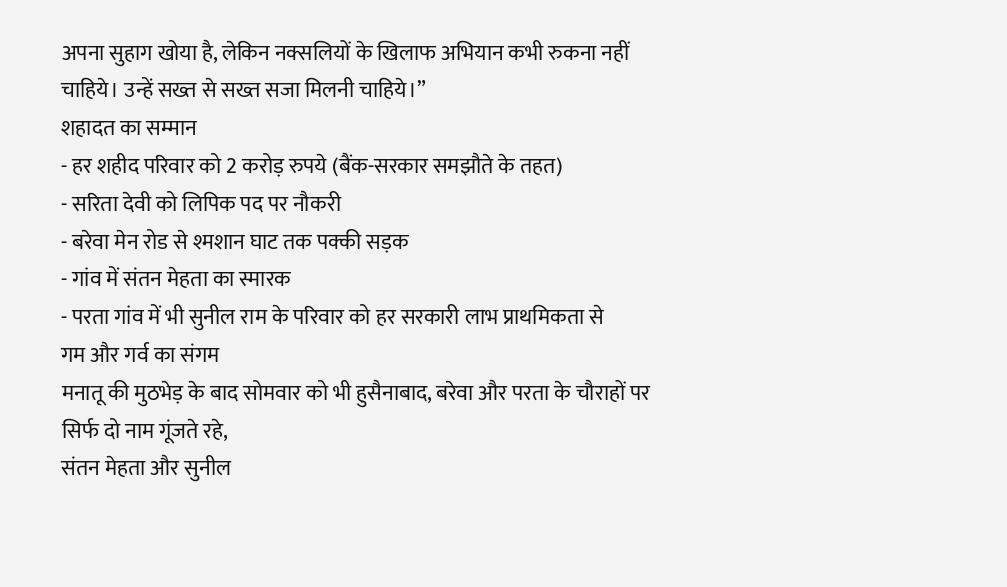अपना सुहाग खोया है, लेकिन नक्सलियों के खिलाफ अभियान कभी रुकना नहीं चाहिये। उन्हें सख्त से सख्त सजा मिलनी चाहिये।”
शहादत का सम्मान
- हर शहीद परिवार को 2 करोड़ रुपये (बैंक-सरकार समझौते के तहत)
- सरिता देवी को लिपिक पद पर नौकरी
- बरेवा मेन रोड से श्मशान घाट तक पक्की सड़क
- गांव में संतन मेहता का स्मारक
- परता गांव में भी सुनील राम के परिवार को हर सरकारी लाभ प्राथमिकता से
गम और गर्व का संगम
मनातू की मुठभेड़ के बाद सोमवार को भी हुसैनाबाद, बरेवा और परता के चौराहों पर सिर्फ दो नाम गूंजते रहे,
संतन मेहता और सुनील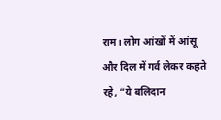राम। लोग आंखों में आंसू और दिल में गर्व लेकर कहते रहे, “ये बलिदान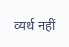व्यर्थ नहीं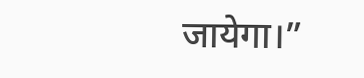जायेगा।”